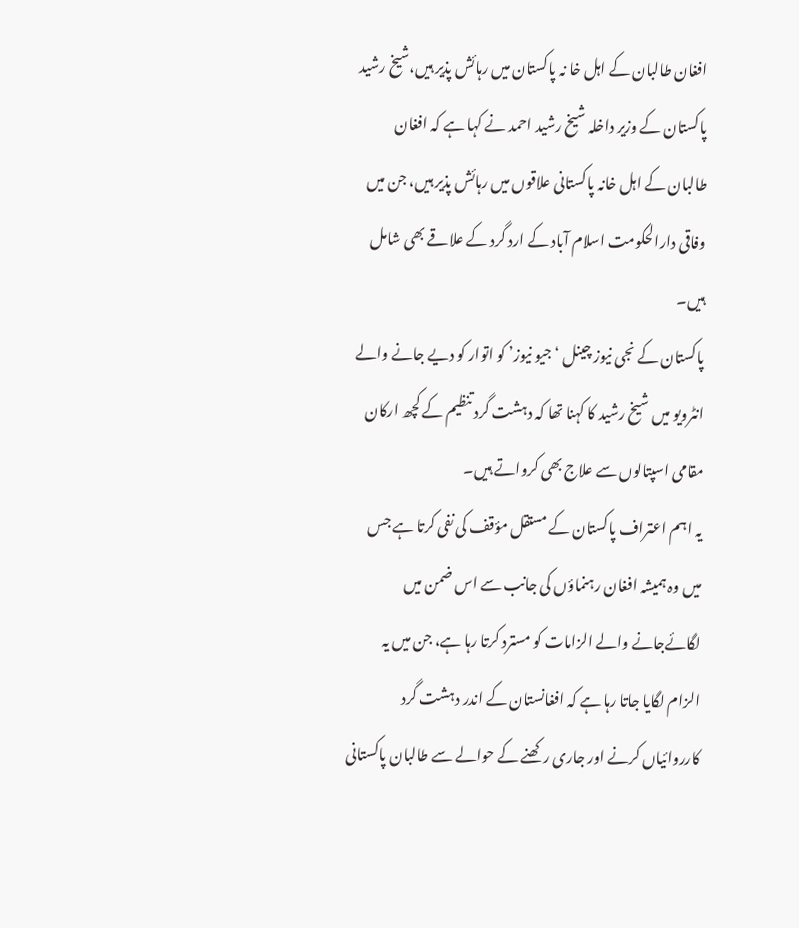افغان طالبان کے اہل خا نہ پاکستان میں رہائش پذیر ہیں،شیخ رشید
پاکستان کے وزیر داخلہ شیخ رشید احمد نے کہا ہے کہ افغان طالبان کے اہل خانہ پاکستانی علاقوں میں رہائش پذیر ہیں، جن میں وفاقی دارالحکومت اسلام آباد کے ارد گرد کے علاقے بھی شامل ہیں۔
پاکستان کے نجی نیوز چینل ‘جیو نیوز’ کو اتوار کو دیے جانے والے انٹرویو میں شیخ رشید کا کہنا تھا کہ دہشت گرد تنظیم کے کچھ ارکان مقامی اسپتالوں سے علاج بھی کرواتے ہیں۔
یہ اہم اعتراف پاکستان کے مستقل مؤقف کی نفی کرتا ہے جس میں وہ ہمیشہ افغان رہنماؤں کی جانب سے اس ضمن میں لگائےجانے والے الزامات کو مسترد کرتا رہا ہے، جن میں یہ الزام لگایا جاتا رہا ہے کہ افغانستان کے اندر دہشت گرد کارروائیاں کرنے اور جاری رکھنے کے حوالے سے طالبان پاکستانی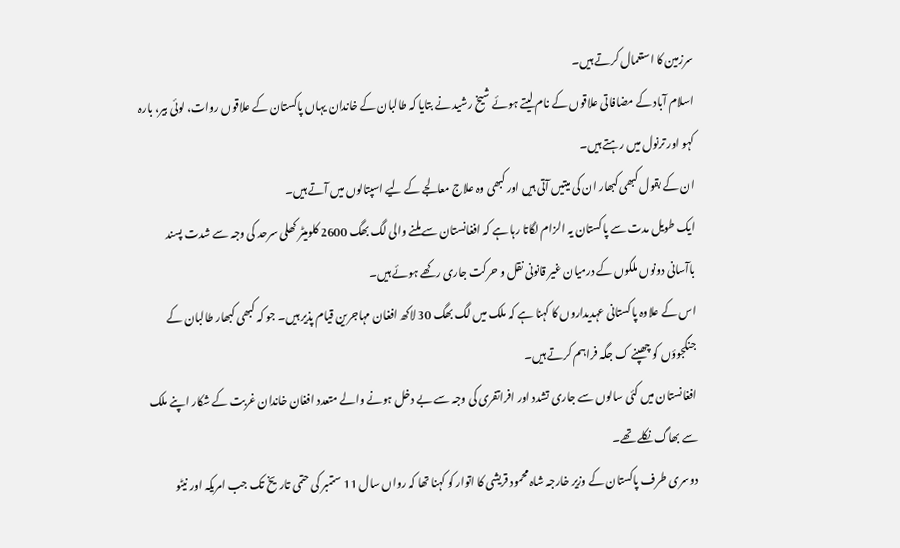سرزمین کا استعمال کرتے ہیں۔
اسلام آباد کے مضافاتی علاقوں کے نام لیتے ہوئے شیخ رشید نے بتایا کہ طالبان کے خاندان یہاں پاکستان کے علاقوں روات، لوئی بیر، بارہ کہو اور ترنول میں رہتے ہیں۔
ان کے بقول کبھی کبھار ان کی میتیں آتی ہیں اور کبھی وہ علاج معالجے کے لیے اسپتالوں میں آتے ہیں۔
ایک طویل مدت سے پاکستان یہ الزام لگاتا رہا ہے کہ افغانستان سے ملنے والی لگ بھگ 2600 کلومیٹر کھلی سرحد کی وجہ سے شدت پسند باآسانی دونوں ملکوں کے درمیان غیر قانونی نقل و حرکت جاری رکھے ہوئے ہیں۔
اس کے علاوہ پاکستانی عہدیداروں کا کہنا ہے کہ ملک میں لگ بھگ 30 لاکھ افغان مہاجرین قیام پذیر ہیں۔ جو کہ کبھی کبھار طالبان کے جنگجوؤں کو چھپنے ک جگہ فراہم کرتے ہیں۔
افغانستان میں کئی سالوں سے جاری تشدد اور افراتفری کی وجہ سے بے دخل ہونے والے متعدد افغان خاندان غربت کے شکار اپنے ملک سے بھاگ نکلے تھے۔
دوسری طرف پاکستان کے وزیر خارجہ شاہ محمود قریشی کا اتوار کو کہنا تھا کہ رواں سال 11 ستمبر کی حتمی تاریخ تک جب امریکہ اور نیٹو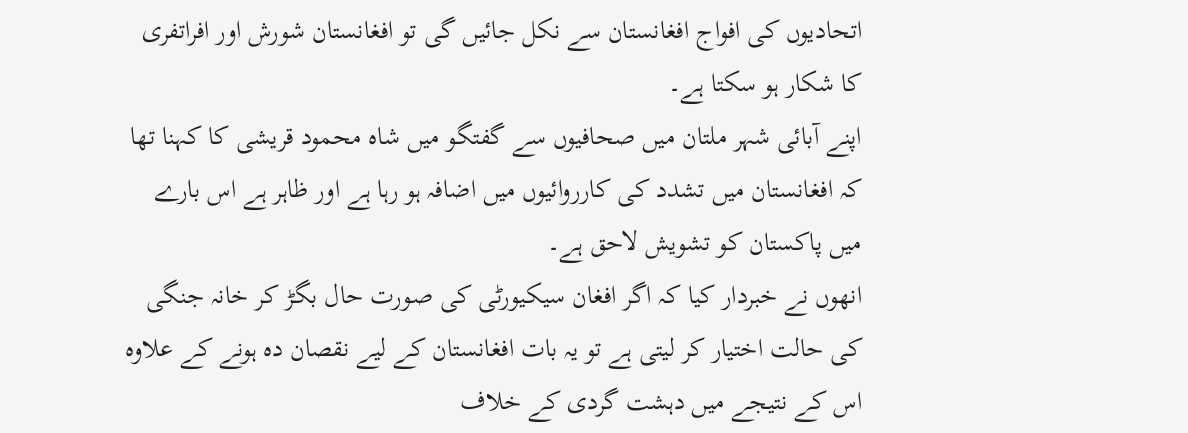اتحادیوں کی افواج افغانستان سے نکل جائیں گی تو افغانستان شورش اور افراتفری کا شکار ہو سکتا ہے۔
اپنے آبائی شہر ملتان میں صحافیوں سے گفتگو میں شاہ محمود قریشی کا کہنا تھا کہ افغانستان میں تشدد کی کارروائیوں میں اضافہ ہو رہا ہے اور ظاہر ہے اس بارے میں پاکستان کو تشویش لاحق ہے۔
انھوں نے خبردار کیا کہ اگر افغان سیکیورٹی کی صورت حال بگڑ کر خانہ جنگی کی حالت اختیار کر لیتی ہے تو یہ بات افغانستان کے لیے نقصان دہ ہونے کے علاوہ اس کے نتیجے میں دہشت گردی کے خلاف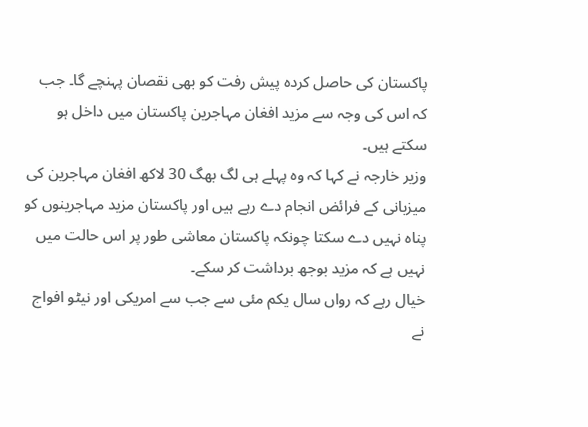پاکستان کی حاصل کردہ پیش رفت کو بھی نقصان پہنچے گا۔ جب کہ اس کی وجہ سے مزید افغان مہاجرین پاکستان میں داخل ہو سکتے ہیں۔
وزیر خارجہ نے کہا کہ وہ پہلے ہی لگ بھگ 30 لاکھ افغان مہاجرین کی میزبانی کے فرائض انجام دے رہے ہیں اور پاکستان مزید مہاجرینوں کو پناہ نہیں دے سکتا چونکہ پاکستان معاشی طور پر اس حالت میں نہیں ہے کہ مزید بوجھ برداشت کر سکے۔
خیال رہے کہ رواں سال یکم مئی سے جب سے امریکی اور نیٹو افواج نے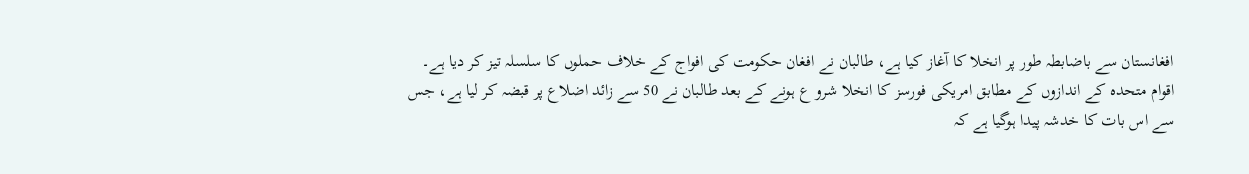افغانستان سے باضابطہ طور پر انخلا کا آغاز کیا ہے، طالبان نے افغان حکومت کی افواج کے خلاف حملوں کا سلسلہ تیز کر دیا ہے۔
اقوام متحدہ کے اندازوں کے مطابق امریکی فورسز کا انخلا شرو ع ہونے کے بعد طالبان نے 50 سے زائد اضلاع پر قبضہ کر لیا ہے، جس سے اس بات کا خدشہ پیدا ہوگیا ہے کہ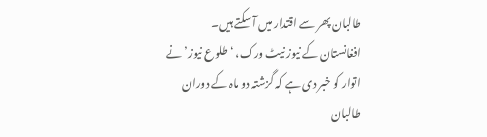طالبان پھر سے اقتدار میں آ سکتے ہیں۔
افغانستان کے نیوز نیٹ ورک، ‘طلوع نیوز’ نے اتوار کو خبر دی ہے کہ گزشتہ دو ماہ کے دوران طالبان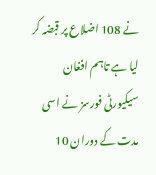نے 108 اضلاع پر قبضہ کر لیا ہے تاہم افغان سیکیورٹی فورسز نے اسی مدت کے دوران 10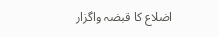اضلاع کا قبضہ واگزار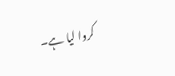کروا لیا ہے۔